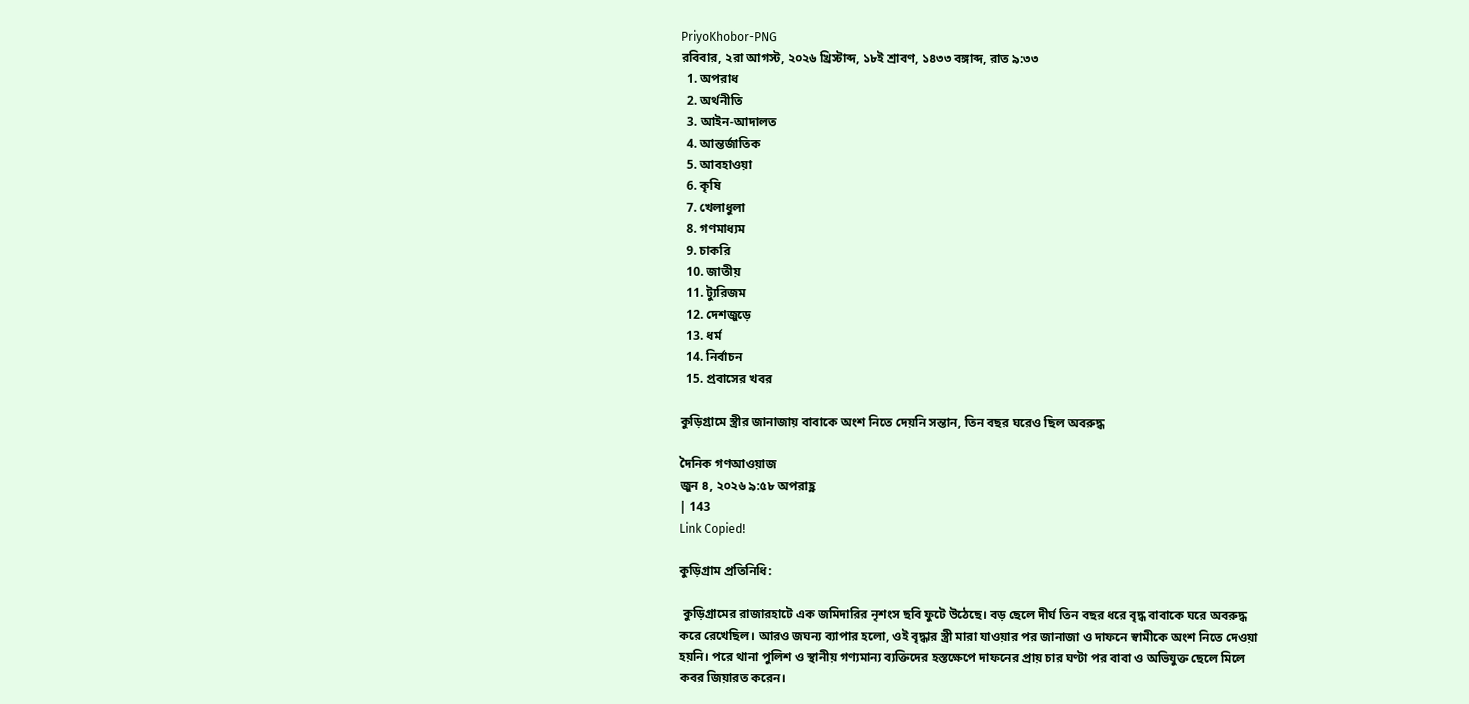PriyoKhobor-PNG
রবিবার, ২রা আগস্ট, ২০২৬ খ্রিস্টাব্দ, ১৮ই শ্রাবণ, ১৪৩৩ বঙ্গাব্দ, রাত ৯:৩৩
  1. অপরাধ
  2. অর্থনীতি
  3. আইন-আদালত
  4. আন্তর্জাতিক
  5. আবহাওয়া
  6. কৃষি
  7. খেলাধুলা
  8. গণমাধ্যম
  9. চাকরি
  10. জাতীয়
  11. ট্যুরিজম
  12. দেশজুড়ে
  13. ধর্ম
  14. নির্বাচন
  15. প্রবাসের খবর

কুড়িগ্রামে স্ত্রীর জানাজায় বাবাকে অংশ নিতে দেয়নি সন্তান, তিন বছর ঘরেও ছিল অবরুদ্ধ

দৈনিক গণআওয়াজ
জুন ৪, ২০২৬ ৯:৫৮ অপরাহ্ণ
| 143
Link Copied!

কুড়িগ্রাম প্রতিনিধি:

 কুড়িগ্রামের রাজারহাটে এক জমিদারির নৃশংস ছবি ফুটে উঠেছে। বড় ছেলে দীর্ঘ তিন বছর ধরে বৃদ্ধ বাবাকে ঘরে অবরুদ্ধ করে রেখেছিল। আরও জঘন্য ব্যাপার হলো, ওই বৃদ্ধার স্ত্রী মারা যাওয়ার পর জানাজা ও দাফনে স্বামীকে অংশ নিতে দেওয়া হয়নি। পরে থানা পুলিশ ও স্থানীয় গণ্যমান্য ব্যক্তিদের হস্তক্ষেপে দাফনের প্রায় চার ঘণ্টা পর বাবা ও অভিযুক্ত ছেলে মিলে কবর জিয়ারত করেন।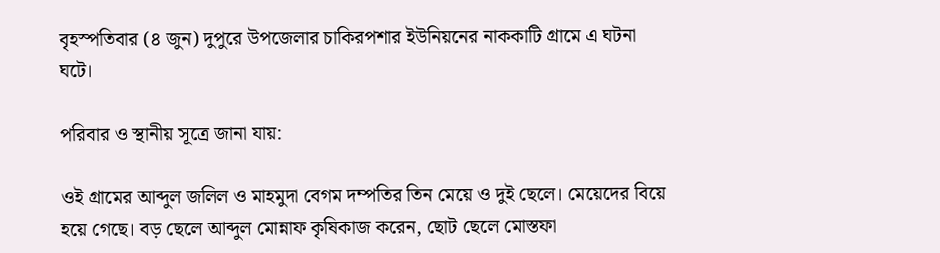বৃহস্পতিবার (৪ জুন) দুপুরে উপজেলার চাকিরপশার ইউনিয়নের নাককাটি গ্রামে এ ঘটনা ঘটে।

পরিবার ও স্থানীয় সূত্রে জানা যায়:

ওই গ্রামের আব্দুল জলিল ও মাহমুদা বেগম দম্পতির তিন মেয়ে ও দুই ছেলে। মেয়েদের বিয়ে হয়ে গেছে। বড় ছেলে আব্দুল মোন্নাফ কৃষিকাজ করেন, ছোট ছেলে মোস্তফা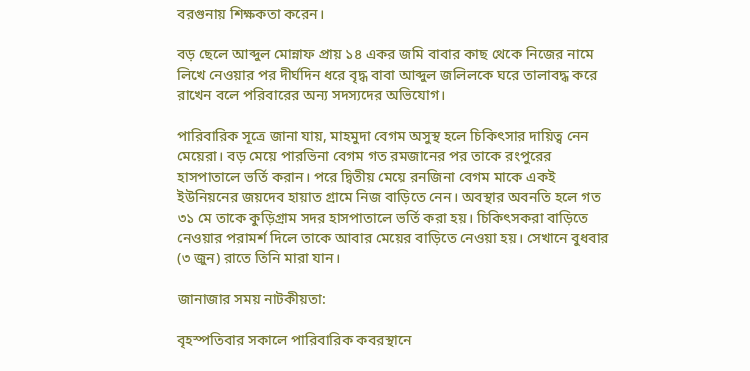বরগুনায় শিক্ষকতা করেন।

বড় ছেলে আব্দুল মোন্নাফ প্রায় ১৪ একর জমি বাবার কাছ থেকে নিজের নামে লিখে নেওয়ার পর দীর্ঘদিন ধরে বৃদ্ধ বাবা আব্দুল জলিলকে ঘরে তালাবদ্ধ করে রাখেন বলে পরিবারের অন্য সদস্যদের অভিযোগ।

পারিবারিক সূত্রে জানা যায়, মাহমুদা বেগম অসুস্থ হলে চিকিৎসার দায়িত্ব নেন মেয়েরা। বড় মেয়ে পারভিনা বেগম গত রমজানের পর তাকে রংপুরের হাসপাতালে ভর্তি করান। পরে দ্বিতীয় মেয়ে রনজিনা বেগম মাকে একই ইউনিয়নের জয়দেব হায়াত গ্রামে নিজ বাড়িতে নেন। অবস্থার অবনতি হলে গত ৩১ মে তাকে কুড়িগ্রাম সদর হাসপাতালে ভর্তি করা হয়। চিকিৎসকরা বাড়িতে নেওয়ার পরামর্শ দিলে তাকে আবার মেয়ের বাড়িতে নেওয়া হয়। সেখানে বুধবার (৩ জুন) রাতে তিনি মারা যান।

জানাজার সময় নাটকীয়তা:

বৃহস্পতিবার সকালে পারিবারিক কবরস্থানে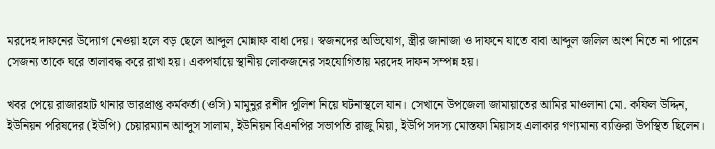মরদেহ দাফনের উদ্যোগ নেওয়া হলে বড় ছেলে আব্দুল মোন্নাফ বাধা দেয়। স্বজনদের অভিযোগ, স্ত্রীর জানাজা ও দাফনে যাতে বাবা আব্দুল জলিল অংশ নিতে না পারেন সেজন্য তাকে ঘরে তালাবদ্ধ করে রাখা হয়। একপর্যায়ে স্থানীয় লোকজনের সহযোগিতায় মরদেহ দাফন সম্পন্ন হয়।

খবর পেয়ে রাজারহাট থানার ভারপ্রাপ্ত কর্মকর্তা (ওসি) মামুনুর রশীদ পুলিশ নিয়ে ঘটনাস্থলে যান। সেখানে উপজেলা জামায়াতের আমির মাওলানা মো. কফিল উদ্দিন, ইউনিয়ন পরিষদের (ইউপি) চেয়ারম্যান আব্দুস সালাম, ইউনিয়ন বিএনপির সভাপতি রাজু মিয়া, ইউপি সদস্য মোস্তফা মিয়াসহ এলাকার গণ্যমান্য ব্যক্তিরা উপস্থিত ছিলেন।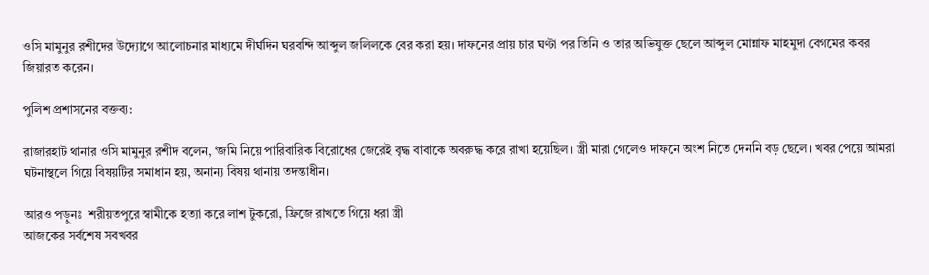ওসি মামুনুর রশীদের উদ্যোগে আলোচনার মাধ্যমে দীর্ঘদিন ঘরবন্দি আব্দুল জলিলকে বের করা হয়। দাফনের প্রায় চার ঘণ্টা পর তিনি ও তার অভিযুক্ত ছেলে আব্দুল মোন্নাফ মাহমুদা বেগমের কবর জিয়ারত করেন।

পুলিশ প্রশাসনের বক্তব্য:

রাজারহাট থানার ওসি মামুনুর রশীদ বলেন, ‘জমি নিয়ে পারিবারিক বিরোধের জেরেই বৃদ্ধ বাবাকে অবরুদ্ধ করে রাখা হয়েছিল। স্ত্রী মারা গেলেও দাফনে অংশ নিতে দেননি বড় ছেলে। খবর পেয়ে আমরা ঘটনাস্থলে গিয়ে বিষয়টির সমাধান হয়, অনান্য বিষয় থানায় তদন্তাধীন।

আরও পড়ুনঃ  শরীয়তপুরে স্বামীকে হত্যা করে লাশ টুকরো, ফ্রিজে রাখতে গিয়ে ধরা স্ত্রী
আজকের সর্বশেষ সবখবর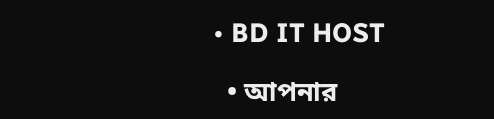• BD IT HOST

  • আপনার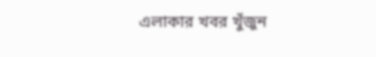এলাকার খবর খুঁজুন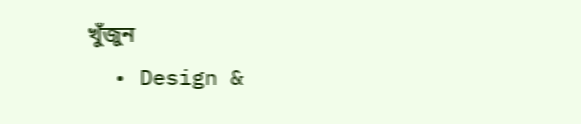খুঁজুন
  • Design &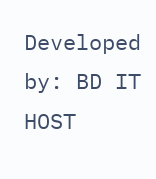Developed by: BD IT HOST